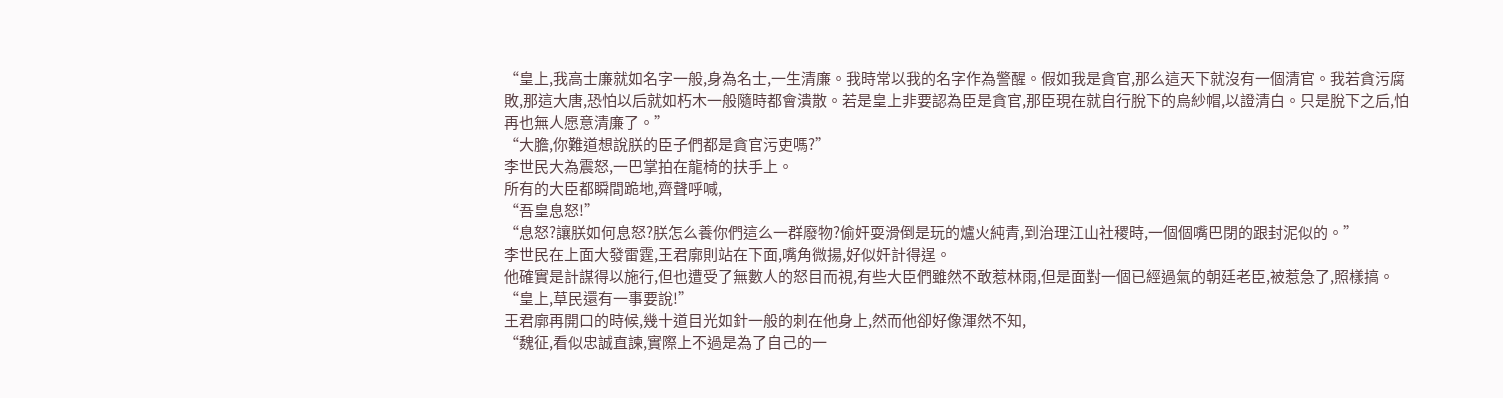“皇上,我高士廉就如名字一般,身為名士,一生清廉。我時常以我的名字作為警醒。假如我是貪官,那么這天下就沒有一個清官。我若貪污腐敗,那這大唐,恐怕以后就如朽木一般隨時都會潰散。若是皇上非要認為臣是貪官,那臣現在就自行脫下的烏紗帽,以證清白。只是脫下之后,怕再也無人愿意清廉了。”
“大膽,你難道想說朕的臣子們都是貪官污吏嗎?”
李世民大為震怒,一巴掌拍在龍椅的扶手上。
所有的大臣都瞬間跪地,齊聲呼喊,
“吾皇息怒!”
“息怒?讓朕如何息怒?朕怎么養你們這么一群廢物?偷奸耍滑倒是玩的爐火純青,到治理江山社稷時,一個個嘴巴閉的跟封泥似的。”
李世民在上面大發雷霆,王君廓則站在下面,嘴角微揚,好似奸計得逞。
他確實是計謀得以施行,但也遭受了無數人的怒目而視,有些大臣們雖然不敢惹林雨,但是面對一個已經過氣的朝廷老臣,被惹急了,照樣搞。
“皇上,草民還有一事要說!”
王君廓再開口的時候,幾十道目光如針一般的刺在他身上,然而他卻好像渾然不知,
“魏征,看似忠誠直諫,實際上不過是為了自己的一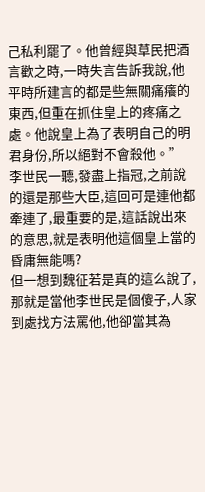己私利罷了。他曾經與草民把酒言歡之時,一時失言告訴我說,他平時所建言的都是些無關痛癢的東西,但重在抓住皇上的疼痛之處。他說皇上為了表明自己的明君身份,所以絕對不會殺他。”
李世民一聽,發盡上指冠,之前說的還是那些大臣,這回可是連他都牽連了,最重要的是,這話說出來的意思,就是表明他這個皇上當的昏庸無能嗎?
但一想到魏征若是真的這么說了,那就是當他李世民是個傻子,人家到處找方法罵他,他卻當其為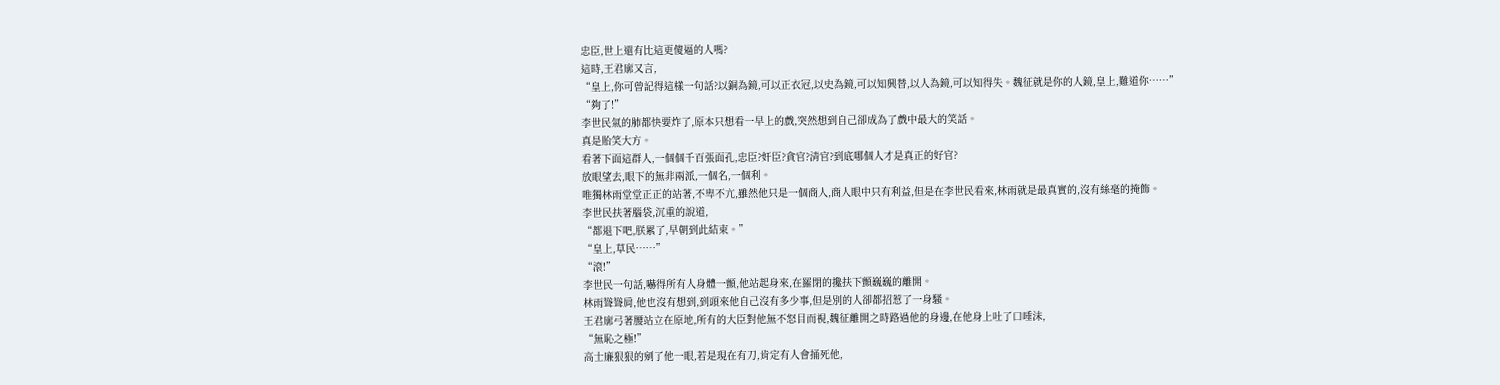忠臣,世上還有比這更傻逼的人嗎?
這時,王君廓又言,
“皇上,你可曾記得這樣一句話?以銅為鏡,可以正衣冠,以史為鏡,可以知興替,以人為鏡,可以知得失。魏征就是你的人鏡,皇上,難道你……”
“夠了!”
李世民氣的肺都快要炸了,原本只想看一早上的戲,突然想到自己卻成為了戲中最大的笑話。
真是貽笑大方。
看著下面這群人,一個個千百張面孔,忠臣?奸臣?貪官?清官?到底哪個人才是真正的好官?
放眼望去,眼下的無非兩派,一個名,一個利。
唯獨林雨堂堂正正的站著,不卑不亢,雖然他只是一個商人,商人眼中只有利益,但是在李世民看來,林雨就是最真實的,沒有絲毫的掩飾。
李世民扶著腦袋,沉重的說道,
“都退下吧,朕累了,早朝到此結束。”
“皇上,草民……”
“滾!”
李世民一句話,嚇得所有人身體一顫,他站起身來,在羅閉的攙扶下顫巍巍的離開。
林雨聳聳肩,他也沒有想到,到頭來他自己沒有多少事,但是別的人卻都招惹了一身騷。
王君廓弓著腰站立在原地,所有的大臣對他無不怒目而視,魏征離開之時路過他的身邊,在他身上吐了口唾沫,
“無恥之極!”
高士廉狠狠的剜了他一眼,若是現在有刀,肯定有人會捅死他,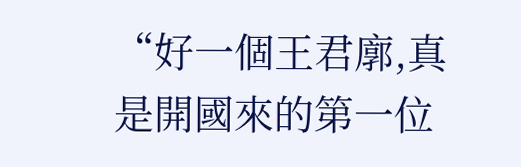“好一個王君廓,真是開國來的第一位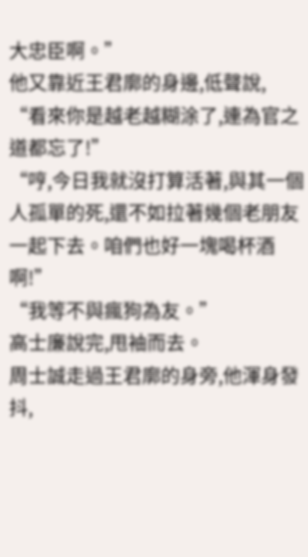大忠臣啊。”
他又靠近王君廓的身邊,低聲說,
“看來你是越老越糊涂了,連為官之道都忘了!”
“哼,今日我就沒打算活著,與其一個人孤單的死,還不如拉著幾個老朋友一起下去。咱們也好一塊喝杯酒啊!”
“我等不與瘋狗為友。”
高士廉說完,甩袖而去。
周士誠走過王君廓的身旁,他渾身發抖,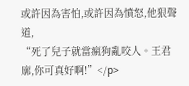或許因為害怕,或許因為憤怒,他狠聲道,
“死了兒子就當瘋狗亂咬人。王君廓,你可真好啊!”</p>